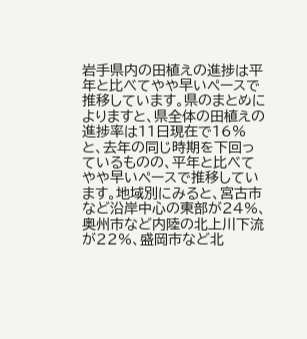岩手県内の田植えの進捗は平年と比べてやや早いペースで推移しています。県のまとめによりますと、県全体の田植えの進捗率は11日現在で16%と、去年の同じ時期を下回っているものの、平年と比べてやや早いペースで推移しています。地域別にみると、宮古市など沿岸中心の東部が24%、奥州市など内陸の北上川下流が22%、盛岡市など北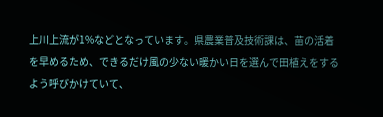上川上流が1%などとなっています。県農業普及技術課は、苗の活着を早めるため、できるだけ風の少ない暖かい日を選んで田植えをするよう呼びかけていて、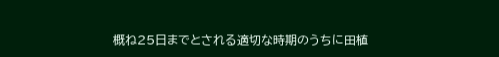概ね25日までとされる適切な時期のうちに田植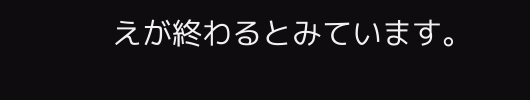えが終わるとみています。